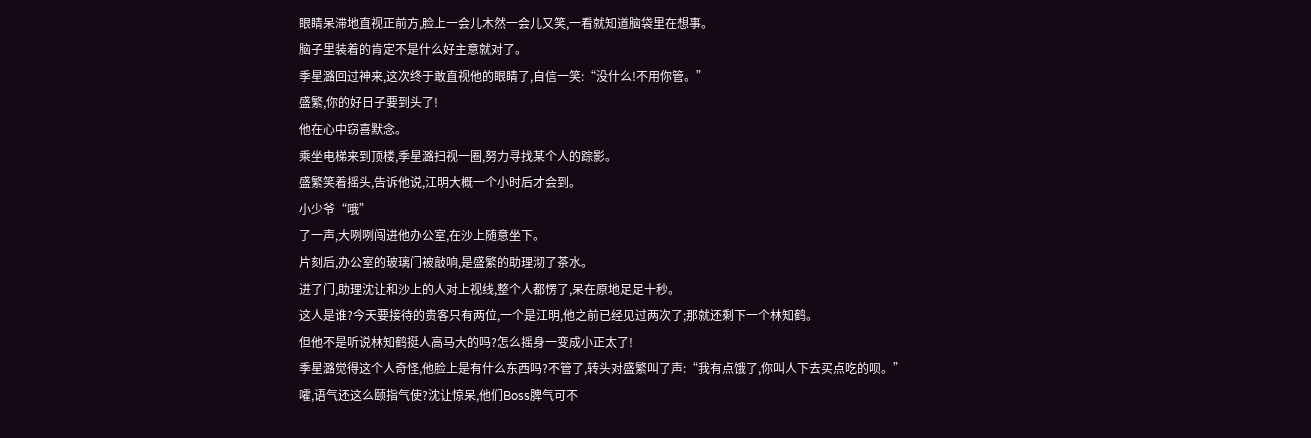眼睛呆滞地直视正前方,脸上一会儿木然一会儿又笑,一看就知道脑袋里在想事。
脑子里装着的肯定不是什么好主意就对了。
季星潞回过神来,这次终于敢直视他的眼睛了,自信一笑:“没什么!不用你管。”
盛繁,你的好日子要到头了!
他在心中窃喜默念。
乘坐电梯来到顶楼,季星潞扫视一圈,努力寻找某个人的踪影。
盛繁笑着摇头,告诉他说,江明大概一个小时后才会到。
小少爷“哦”
了一声,大咧咧闯进他办公室,在沙上随意坐下。
片刻后,办公室的玻璃门被敲响,是盛繁的助理沏了茶水。
进了门,助理沈让和沙上的人对上视线,整个人都愣了,呆在原地足足十秒。
这人是谁?今天要接待的贵客只有两位,一个是江明,他之前已经见过两次了;那就还剩下一个林知鹤。
但他不是听说林知鹤挺人高马大的吗?怎么摇身一变成小正太了!
季星潞觉得这个人奇怪,他脸上是有什么东西吗?不管了,转头对盛繁叫了声:“我有点饿了,你叫人下去买点吃的呗。”
嚯,语气还这么颐指气使?沈让惊呆,他们Boss脾气可不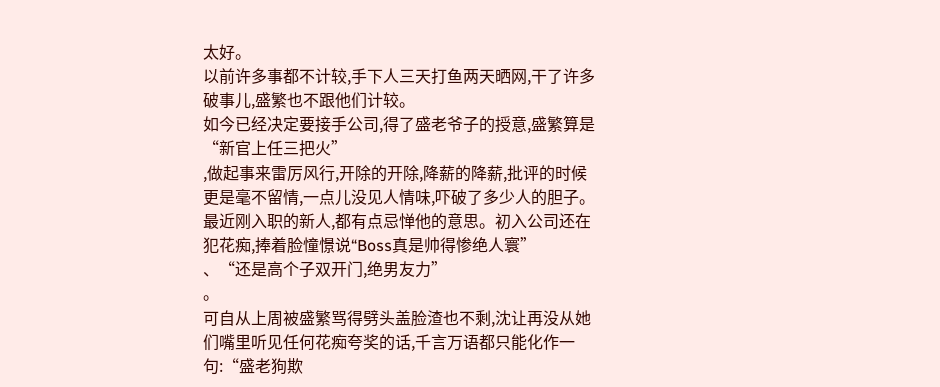太好。
以前许多事都不计较,手下人三天打鱼两天晒网,干了许多破事儿,盛繁也不跟他们计较。
如今已经决定要接手公司,得了盛老爷子的授意,盛繁算是“新官上任三把火”
,做起事来雷厉风行,开除的开除,降薪的降薪,批评的时候更是毫不留情,一点儿没见人情味,吓破了多少人的胆子。
最近刚入职的新人,都有点忌惮他的意思。初入公司还在犯花痴,捧着脸憧憬说“Boss真是帅得惨绝人寰”
、“还是高个子双开门,绝男友力”
。
可自从上周被盛繁骂得劈头盖脸渣也不剩,沈让再没从她们嘴里听见任何花痴夸奖的话,千言万语都只能化作一句:“盛老狗欺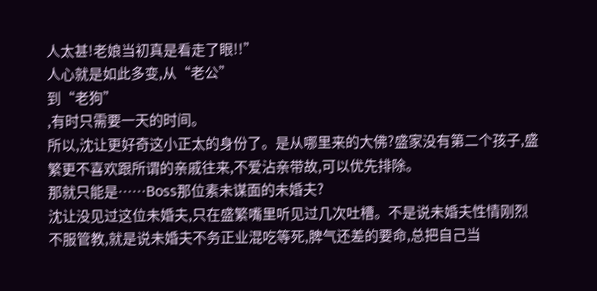人太甚!老娘当初真是看走了眼!!”
人心就是如此多变,从“老公”
到“老狗”
,有时只需要一天的时间。
所以,沈让更好奇这小正太的身份了。是从哪里来的大佛?盛家没有第二个孩子,盛繁更不喜欢跟所谓的亲戚往来,不爱沾亲带故,可以优先排除。
那就只能是……Boss那位素未谋面的未婚夫?
沈让没见过这位未婚夫,只在盛繁嘴里听见过几次吐槽。不是说未婚夫性情刚烈不服管教,就是说未婚夫不务正业混吃等死,脾气还差的要命,总把自己当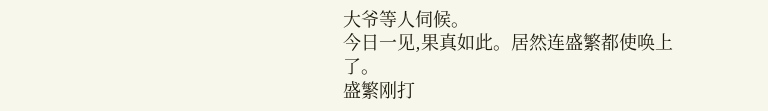大爷等人伺候。
今日一见,果真如此。居然连盛繁都使唤上了。
盛繁刚打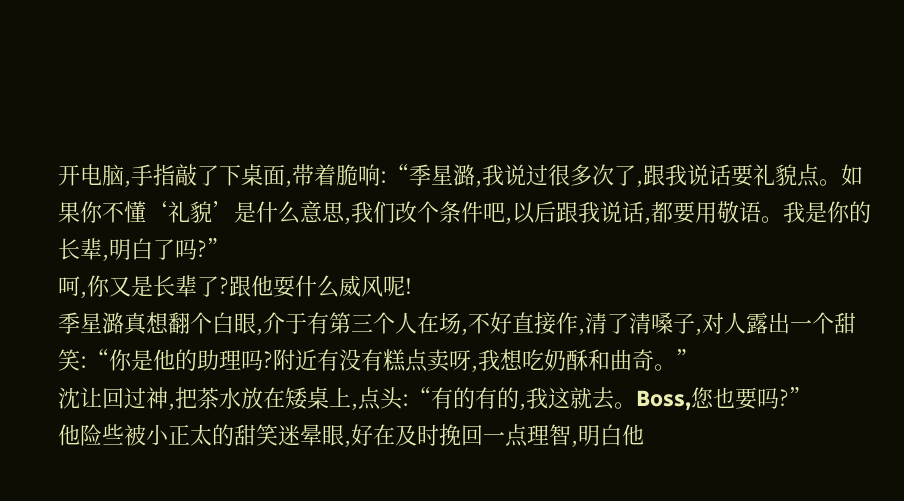开电脑,手指敲了下桌面,带着脆响:“季星潞,我说过很多次了,跟我说话要礼貌点。如果你不懂‘礼貌’是什么意思,我们改个条件吧,以后跟我说话,都要用敬语。我是你的长辈,明白了吗?”
呵,你又是长辈了?跟他耍什么威风呢!
季星潞真想翻个白眼,介于有第三个人在场,不好直接作,清了清嗓子,对人露出一个甜笑:“你是他的助理吗?附近有没有糕点卖呀,我想吃奶酥和曲奇。”
沈让回过神,把茶水放在矮桌上,点头:“有的有的,我这就去。Boss,您也要吗?”
他险些被小正太的甜笑迷晕眼,好在及时挽回一点理智,明白他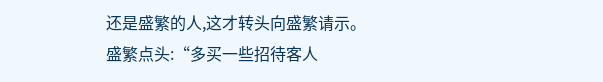还是盛繁的人,这才转头向盛繁请示。
盛繁点头:“多买一些招待客人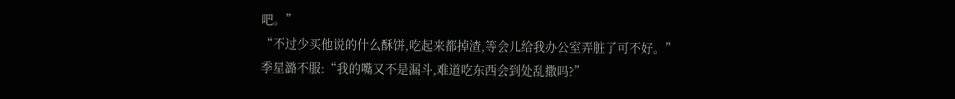吧。”
“不过少买他说的什么酥饼,吃起来都掉渣,等会儿给我办公室弄脏了可不好。”
季星潞不服:“我的嘴又不是漏斗,难道吃东西会到处乱撒吗?”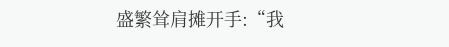盛繁耸肩摊开手:“我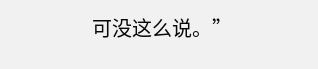可没这么说。”